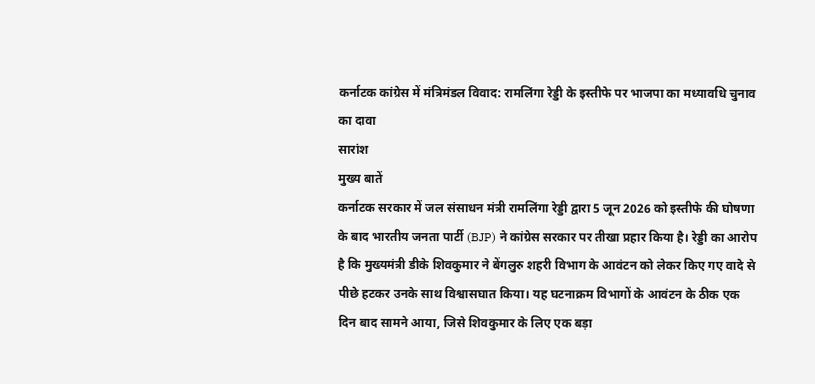कर्नाटक कांग्रेस में मंत्रिमंडल विवाद: रामलिंगा रेड्डी के इस्तीफे पर भाजपा का मध्यावधि चुनाव का दावा
सारांश
मुख्य बातें
कर्नाटक सरकार में जल संसाधन मंत्री रामलिंगा रेड्डी द्वारा 5 जून 2026 को इस्तीफे की घोषणा के बाद भारतीय जनता पार्टी (BJP) ने कांग्रेस सरकार पर तीखा प्रहार किया है। रेड्डी का आरोप है कि मुख्यमंत्री डीके शिवकुमार ने बेंगलुरु शहरी विभाग के आवंटन को लेकर किए गए वादे से पीछे हटकर उनके साथ विश्वासघात किया। यह घटनाक्रम विभागों के आवंटन के ठीक एक दिन बाद सामने आया, जिसे शिवकुमार के लिए एक बड़ा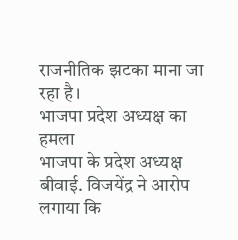राजनीतिक झटका माना जा रहा है।
भाजपा प्रदेश अध्यक्ष का हमला
भाजपा के प्रदेश अध्यक्ष बीवाई. विजयेंद्र ने आरोप लगाया कि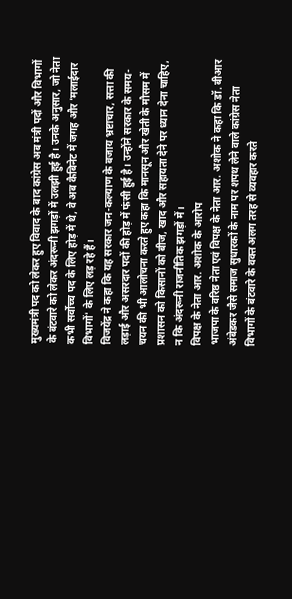मुख्यमंत्री पद को लेकर हुए विवाद के बाद कांग्रेस अब मंत्री पदों और विभागों के बंटवारे को लेकर अंदरूनी झगड़ों में उलझी हुई है। उनके अनुसार, जो नेता कभी सर्वोच्च पद के लिए होड़ में थे, वे अब कैबिनेट में जगह और 'मलाईदार विभागों' के लिए लड़ रहे हैं।
विजयेंद्र ने कहा कि यह सरकार जन-कल्याण के बजाय भ्रष्टाचार, सत्ता की लड़ाई और असरदार पदों की होड़ में फंसी हुई है। उन्होंने सरकार के समय-चयन की भी आलोचना करते हुए कहा कि मानसून और खेती के मौसम में प्रशासन को किसानों को बीज, खाद और सहायता देने पर ध्यान देना चाहिए, न कि अंदरूनी राजनीतिक झगड़ों में।
विपक्ष के नेता आर. अशोक के आरोप
भाजपा के वरिष्ठ नेता एवं विपक्ष के नेता आर. अशोक ने कहा कि डॉ. बीआर अंबेडकर जैसे समाज सुधारकों के नाम पर शपथ लेने वाले कांग्रेस नेता विभागों के बंटवारे के वक्त अलग तरह से व्यवहार करते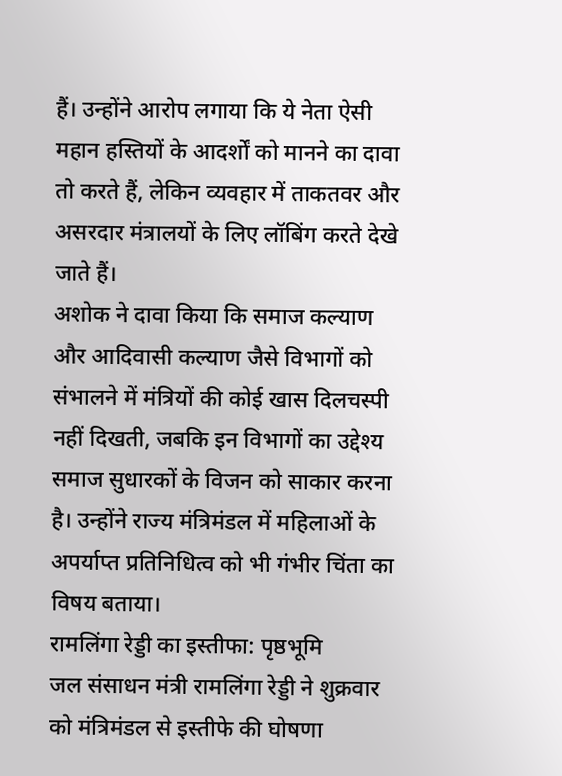हैं। उन्होंने आरोप लगाया कि ये नेता ऐसी महान हस्तियों के आदर्शों को मानने का दावा तो करते हैं, लेकिन व्यवहार में ताकतवर और असरदार मंत्रालयों के लिए लॉबिंग करते देखे जाते हैं।
अशोक ने दावा किया कि समाज कल्याण और आदिवासी कल्याण जैसे विभागों को संभालने में मंत्रियों की कोई खास दिलचस्पी नहीं दिखती, जबकि इन विभागों का उद्देश्य समाज सुधारकों के विजन को साकार करना है। उन्होंने राज्य मंत्रिमंडल में महिलाओं के अपर्याप्त प्रतिनिधित्व को भी गंभीर चिंता का विषय बताया।
रामलिंगा रेड्डी का इस्तीफा: पृष्ठभूमि
जल संसाधन मंत्री रामलिंगा रेड्डी ने शुक्रवार को मंत्रिमंडल से इस्तीफे की घोषणा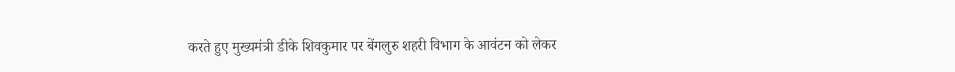करते हुए मुख्यमंत्री डीके शिवकुमार पर बेंगलुरु शहरी विभाग के आवंटन को लेकर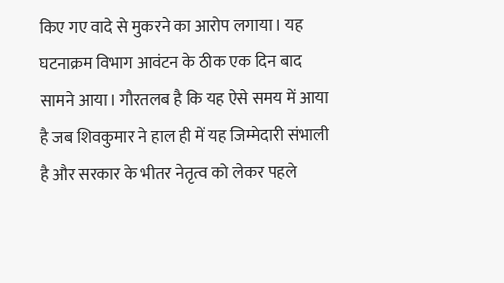किए गए वादे से मुकरने का आरोप लगाया। यह घटनाक्रम विभाग आवंटन के ठीक एक दिन बाद सामने आया। गौरतलब है कि यह ऐसे समय में आया है जब शिवकुमार ने हाल ही में यह जिम्मेदारी संभाली है और सरकार के भीतर नेतृत्व को लेकर पहले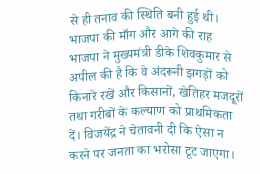से ही तनाव की स्थिति बनी हुई थी।
भाजपा की माँग और आगे की राह
भाजपा ने मुख्यमंत्री डीके शिवकुमार से अपील की है कि वे अंदरूनी झगड़ों को किनारे रखें और किसानों, खेतिहर मजदूरों तथा गरीबों के कल्याण को प्राथमिकता दें। विजयेंद्र ने चेतावनी दी कि ऐसा न करने पर जनता का भरोसा टूट जाएगा।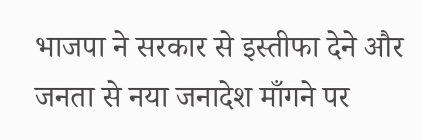भाजपा ने सरकार से इस्तीफा देने और जनता से नया जनादेश माँगने पर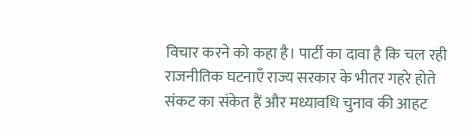विचार करने को कहा है। पार्टी का दावा है कि चल रही राजनीतिक घटनाएँ राज्य सरकार के भीतर गहरे होते संकट का संकेत हैं और मध्यावधि चुनाव की आहट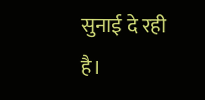सुनाई दे रही है।